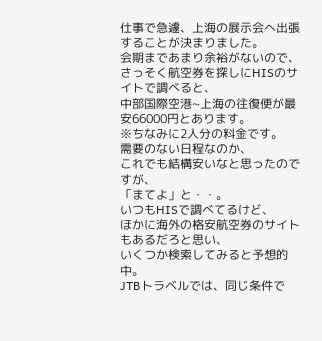仕事で急遽、上海の展示会へ出張することが決まりました。
会期まであまり余裕がないので、
さっそく航空券を探しにHISのサイトで調べると、
中部国際空港~上海の往復便が最安66000円とあります。
※ちなみに2人分の料金です。
需要のない日程なのか、
これでも結構安いなと思ったのですが、
「まてよ」と・・。
いつもHISで調べてるけど、
ほかに海外の格安航空券のサイトもあるだろと思い、
いくつか検索してみると予想的中。
JTBトラベルでは、同じ条件で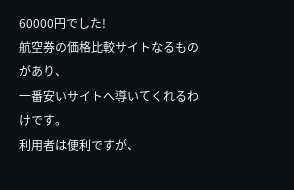60000円でした!
航空券の価格比較サイトなるものがあり、
一番安いサイトへ導いてくれるわけです。
利用者は便利ですが、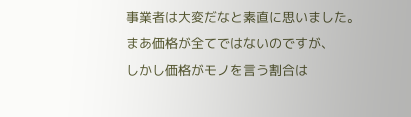事業者は大変だなと素直に思いました。
まあ価格が全てではないのですが、
しかし価格がモノを言う割合は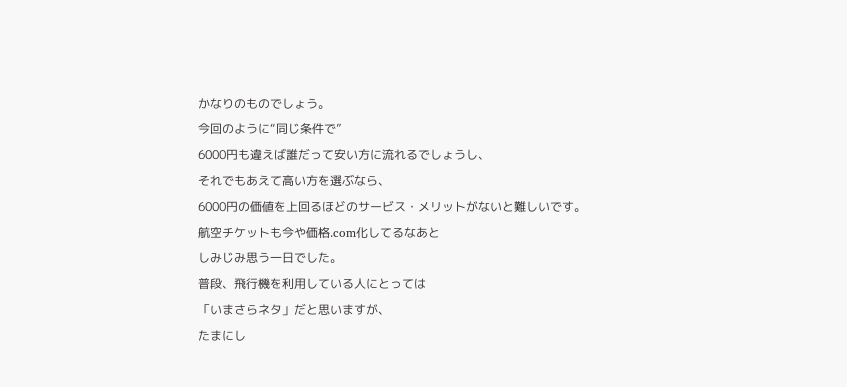かなりのものでしょう。
今回のように“同じ条件で”
6000円も違えば誰だって安い方に流れるでしょうし、
それでもあえて高い方を選ぶなら、
6000円の価値を上回るほどのサービス・メリットがないと難しいです。
航空チケットも今や価格.com化してるなあと
しみじみ思う一日でした。
普段、飛行機を利用している人にとっては
「いまさらネタ」だと思いますが、
たまにし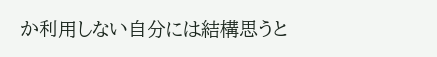か利用しない自分には結構思うと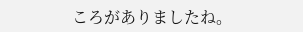ころがありましたね。